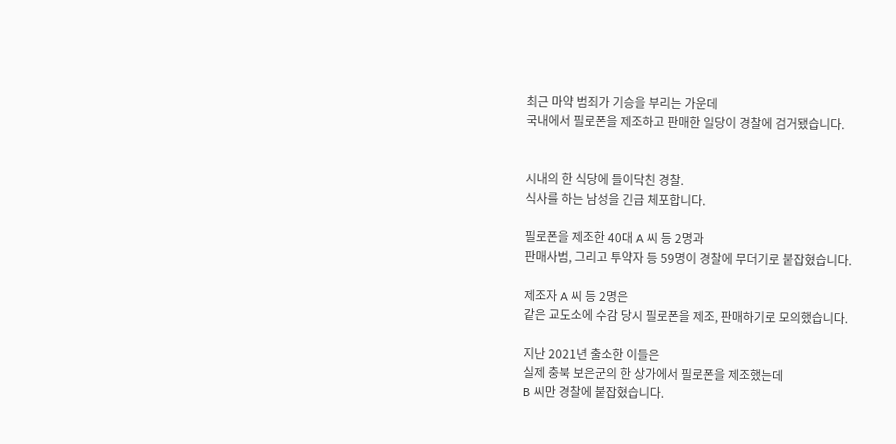최근 마약 범죄가 기승을 부리는 가운데
국내에서 필로폰을 제조하고 판매한 일당이 경찰에 검거됐습니다.


시내의 한 식당에 들이닥친 경찰.
식사를 하는 남성을 긴급 체포합니다.

필로폰을 제조한 40대 A 씨 등 2명과
판매사범, 그리고 투약자 등 59명이 경찰에 무더기로 붙잡혔습니다.

제조자 A 씨 등 2명은
같은 교도소에 수감 당시 필로폰을 제조, 판매하기로 모의했습니다.

지난 2021년 출소한 이들은
실제 충북 보은군의 한 상가에서 필로폰을 제조했는데
B 씨만 경찰에 붙잡혔습니다.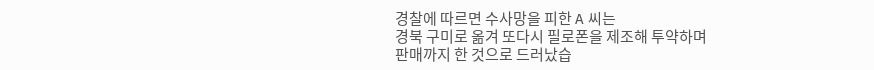경찰에 따르면 수사망을 피한 A 씨는
경북 구미로 옮겨 또다시 필로폰을 제조해 투약하며
판매까지 한 것으로 드러났습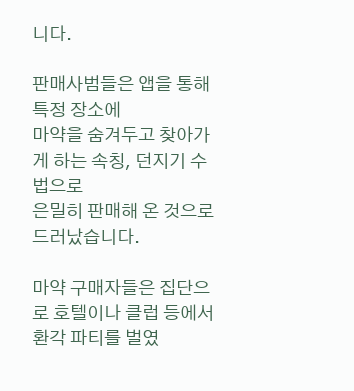니다.

판매사범들은 앱을 통해 특정 장소에
마약을 숨겨두고 찾아가게 하는 속칭, 던지기 수법으로
은밀히 판매해 온 것으로 드러났습니다.

마약 구매자들은 집단으로 호텔이나 클럽 등에서
환각 파티를 벌였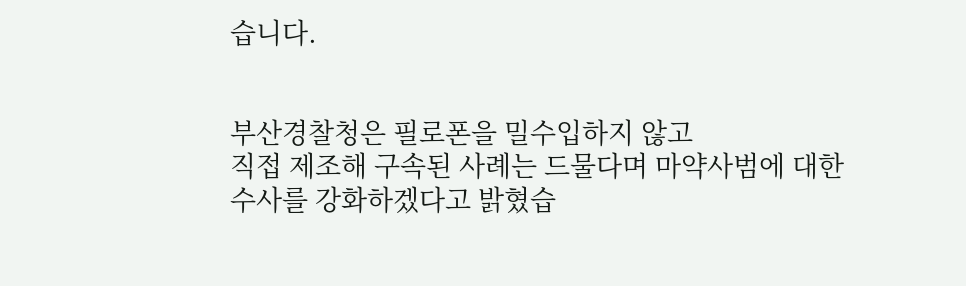습니다.


부산경찰청은 필로폰을 밀수입하지 않고
직접 제조해 구속된 사례는 드물다며 마약사범에 대한
수사를 강화하겠다고 밝혔습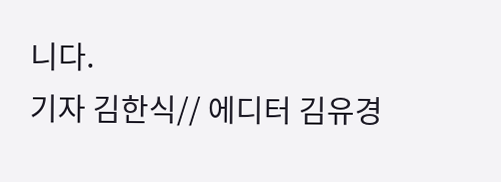니다.
기자 김한식// 에디터 김유경